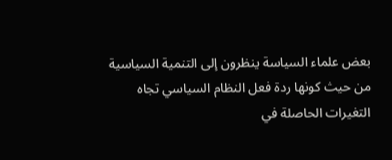بعض علماء السياسة ينظرون إلى التنمية السياسية من حيث كونها ردة فعل النظام السياسي تجاه التغيرات الحاصلة في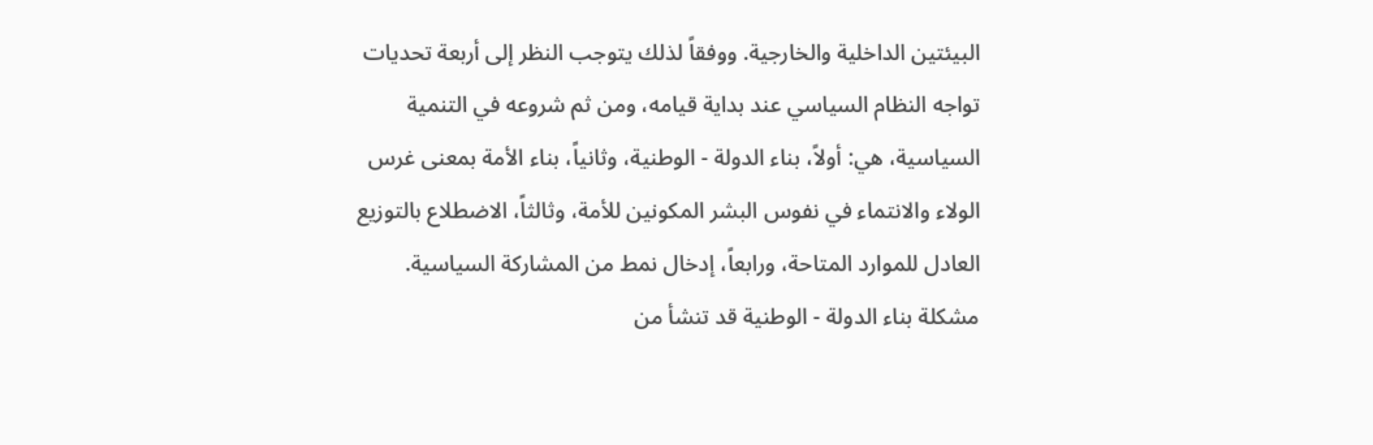البيئتين الداخلية والخارجية. ووفقاً لذلك يتوجب النظر إلى أربعة تحديات تواجه النظام السياسي عند بداية قيامه، ومن ثم شروعه في التنمية السياسية، هي: أولاً، بناء الدولة - الوطنية، وثانياً، بناء الأمة بمعنى غرس الولاء والانتماء في نفوس البشر المكونين للأمة، وثالثاً، الاضطلاع بالتوزيع العادل للموارد المتاحة، ورابعاً، إدخال نمط من المشاركة السياسية.
مشكلة بناء الدولة - الوطنية قد تنشأ من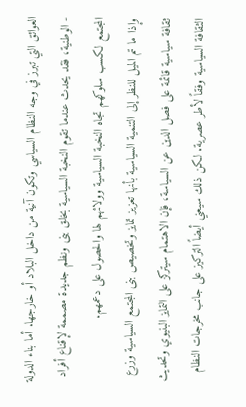العوائق التي تبرز في وجه النظام السياسي وتكون آنية من داخل البلاد أو خارجها. أما بناء الدولة - الوطنية، فقد يحدث عندما تقوم النخبة السياسية بخلق بنى ونظم جديدة مصممة لإقناع أفراد المجتمع لكسب سلوكهم تجاه النخبة السياسية وولائهم لها والحصول على دعمهم.
وإذا ما تم الميل للنظر إلى التنمية السياسية بأنها تعزيز تمايز وتخصيص بنى المجتمع السياسية وزرع ثقافة سياسية قائمة على فصل الدين عن السياسة، فإن الاهتمام سيتركز على التمايز البنيوي وتحديث الثقافة السياسية وفقاً لأطر عصرية. لكن ذلك سيعني أيضاً التركيز على جانب مخرجات النظام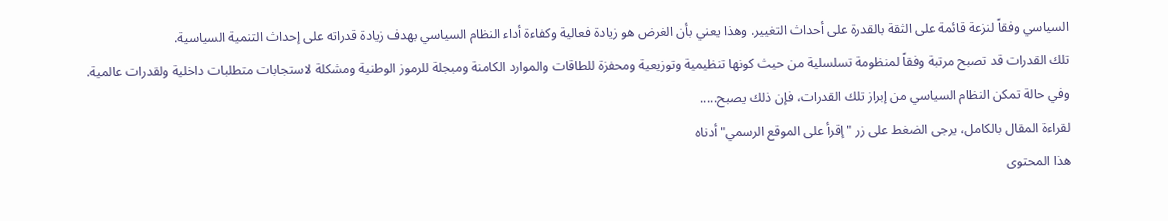السياسي وفقاً لنزعة قائمة على الثقة بالقدرة على أحداث التغيير. وهذا يعني بأن الغرض هو زيادة فعالية وكفاءة أداء النظام السياسي بهدف زيادة قدراته على إحداث التنمية السياسية.
تلك القدرات قد تصبح مرتبة وفقاً لمنظومة تسلسلية من حيث كونها تنظيمية وتوزيعية ومحفزة للطاقات والموارد الكامنة ومبجلة للرموز الوطنية ومشكلة لاستجابات متطلبات داخلية ولقدرات عالمية.
وفي حالة تمكن النظام السياسي من إبراز تلك القدرات، فإن ذلك يصبح.....
لقراءة المقال بالكامل، يرجى الضغط على زر "إقرأ على الموقع الرسمي" أدناه
هذا المحتوى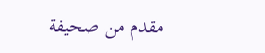مقدم من صحيفة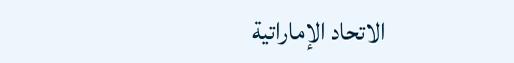الاتحاد الإماراتية